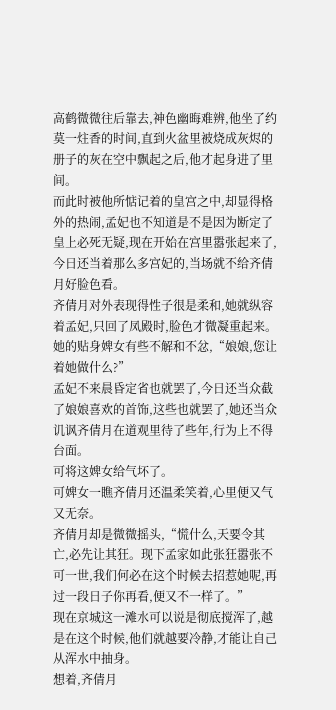高鹤微微往后靠去,神色幽晦难辨,他坐了约莫一炷香的时间,直到火盆里被烧成灰烬的册子的灰在空中飘起之后,他才起身进了里间。
而此时被他所惦记着的皇宫之中,却显得格外的热闹,孟妃也不知道是不是因为断定了皇上必死无疑,现在开始在宫里嚣张起来了,今日还当着那么多宫妃的,当场就不给齐倩月好脸色看。
齐倩月对外表现得性子很是柔和,她就纵容着孟妃,只回了凤殿时,脸色才微凝重起来。
她的贴身婢女有些不解和不忿,“娘娘,您让着她做什么?”
孟妃不来晨昏定省也就罢了,今日还当众截了娘娘喜欢的首饰,这些也就罢了,她还当众讥讽齐倩月在道观里待了些年,行为上不得台面。
可将这婢女给气坏了。
可婢女一瞧齐倩月还温柔笑着,心里便又气又无奈。
齐倩月却是微微摇头,“慌什么,天要令其亡,必先让其狂。现下孟家如此张狂嚣张不可一世,我们何必在这个时候去招惹她呢,再过一段日子你再看,便又不一样了。”
现在京城这一滩水可以说是彻底搅浑了,越是在这个时候,他们就越要冷静,才能让自己从浑水中抽身。
想着,齐倩月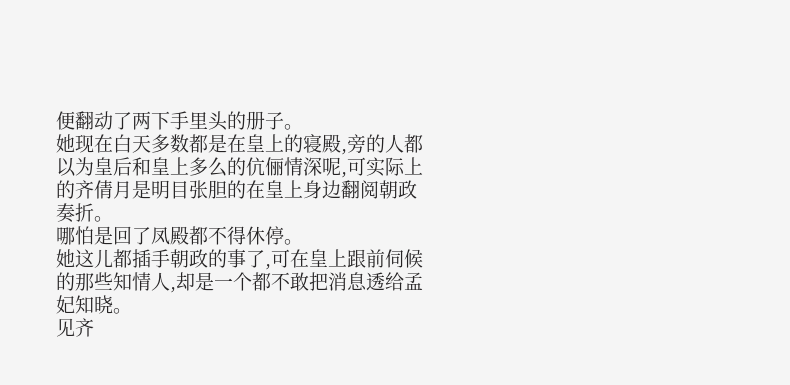便翻动了两下手里头的册子。
她现在白天多数都是在皇上的寝殿,旁的人都以为皇后和皇上多么的伉俪情深呢,可实际上的齐倩月是明目张胆的在皇上身边翻阅朝政奏折。
哪怕是回了凤殿都不得休停。
她这儿都插手朝政的事了,可在皇上跟前伺候的那些知情人,却是一个都不敢把消息透给孟妃知晓。
见齐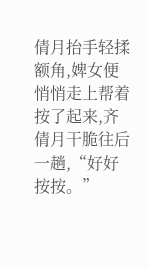倩月抬手轻揉额角,婢女便悄悄走上帮着按了起来,齐倩月干脆往后一趟,“好好按按。”